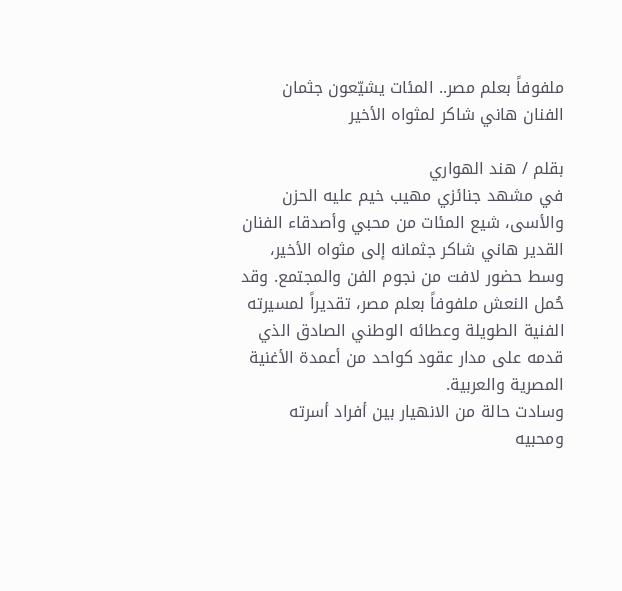ملفوفاً بعلم مصر.. المئات يشيّعون جثمان الفنان هاني شاكر لمثواه الأخير

بقلم / هند الهواري
في مشهد جنائزي مهيب خيم عليه الحزن والأسى، شيع المئات من محبي وأصدقاء الفنان القدير هاني شاكر جثمانه إلى مثواه الأخير، وسط حضور لافت من نجوم الفن والمجتمع. وقد حُمل النعش ملفوفاً بعلم مصر، تقديراً لمسيرته الفنية الطويلة وعطائه الوطني الصادق الذي قدمه على مدار عقود كواحد من أعمدة الأغنية المصرية والعربية.
وسادت حالة من الانهيار بين أفراد أسرته ومحبيه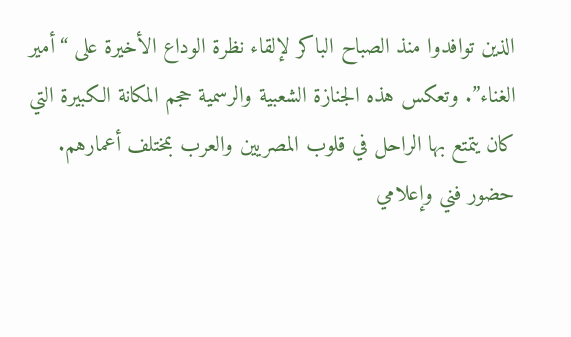الذين توافدوا منذ الصباح الباكر لإلقاء نظرة الوداع الأخيرة على “أمير الغناء”. وتعكس هذه الجنازة الشعبية والرسمية حجم المكانة الكبيرة التي كان يتمتع بها الراحل في قلوب المصريين والعرب بمختلف أعمارهم.
حضور فني وإعلامي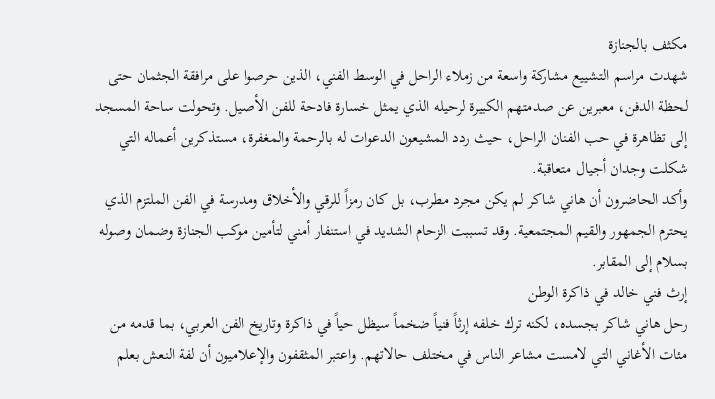مكثف بالجنازة
شهدت مراسم التشييع مشاركة واسعة من زملاء الراحل في الوسط الفني، الذين حرصوا على مرافقة الجثمان حتى لحظة الدفن، معبرين عن صدمتهم الكبيرة لرحيله الذي يمثل خسارة فادحة للفن الأصيل. وتحولت ساحة المسجد إلى تظاهرة في حب الفنان الراحل، حيث ردد المشيعون الدعوات له بالرحمة والمغفرة، مستذكرين أعماله التي شكلت وجدان أجيال متعاقبة.
وأكد الحاضرون أن هاني شاكر لم يكن مجرد مطرب، بل كان رمزاً للرقي والأخلاق ومدرسة في الفن الملتزم الذي يحترم الجمهور والقيم المجتمعية. وقد تسببت الزحام الشديد في استنفار أمني لتأمين موكب الجنازة وضمان وصوله بسلام إلى المقابر.
إرث فني خالد في ذاكرة الوطن
رحل هاني شاكر بجسده، لكنه ترك خلفه إرثاً فنياً ضخماً سيظل حياً في ذاكرة وتاريخ الفن العربي، بما قدمه من مئات الأغاني التي لامست مشاعر الناس في مختلف حالاتهم. واعتبر المثقفون والإعلاميون أن لفة النعش بعلم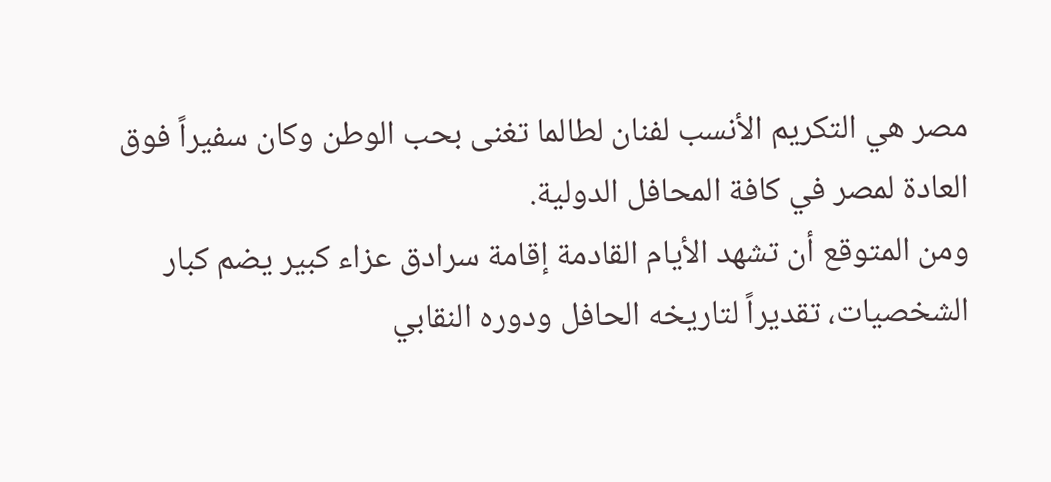مصر هي التكريم الأنسب لفنان لطالما تغنى بحب الوطن وكان سفيراً فوق العادة لمصر في كافة المحافل الدولية.
ومن المتوقع أن تشهد الأيام القادمة إقامة سرادق عزاء كبير يضم كبار الشخصيات، تقديراً لتاريخه الحافل ودوره النقابي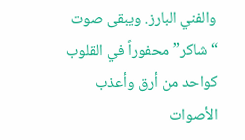والفني البارز. ويبقى صوت “شاكر” محفوراً في القلوب كواحد من أرق وأعذب الأصوات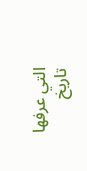التي عرفها تاريخ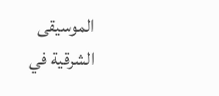الموسيقى الشرقية في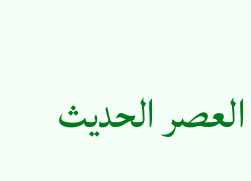العصر الحديث